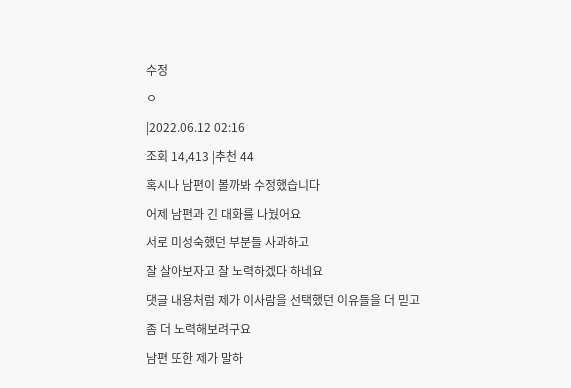수정
ㅇ
|2022.06.12 02:16
조회 14,413 |추천 44
혹시나 남편이 볼까봐 수정했습니다
어제 남편과 긴 대화를 나눴어요
서로 미성숙했던 부분들 사과하고
잘 살아보자고 잘 노력하겠다 하네요
댓글 내용처럼 제가 이사람을 선택했던 이유들을 더 믿고
좀 더 노력해보려구요
남편 또한 제가 말하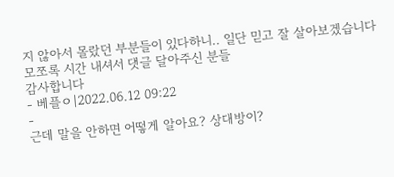지 않아서 몰랐던 부분들이 있다하니.. 일단 믿고 잘 살아보겠습니다
모쪼록 시간 내셔서 댓글 달아주신 분들
감사합니다
- 베플ㅇ|2022.06.12 09:22
-
근데 말을 안하면 어떻게 알아요? 상대방이?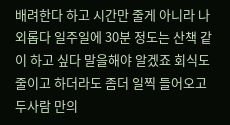배려한다 하고 시간만 줄게 아니라 나 외롭다 일주일에 30분 정도는 산책 같이 하고 싶다 말을해야 알겠죠 회식도 줄이고 하더라도 좀더 일찍 들어오고 두사람 만의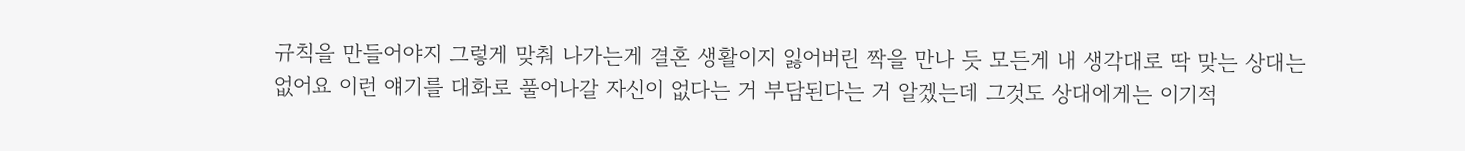규칙을 만들어야지 그렇게 맞춰 나가는게 결혼 생활이지 잃어버린 짝을 만나 듯 모든게 내 생각대로 딱 맞는 상대는 없어요 이런 얘기를 대화로 풀어나갈 자신이 없다는 거 부담된다는 거 알겠는데 그것도 상대에게는 이기적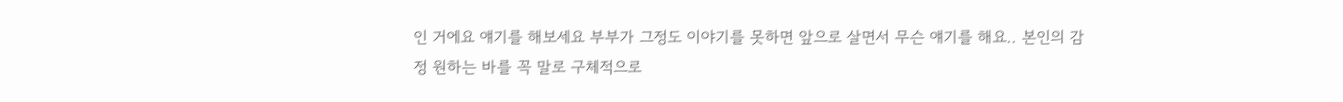인 거에요 얘기를 해보세요 부부가 그정도 이야기를 못하면 앞으로 살면서 무슨 얘기를 해요.. 본인의 감정 원하는 바를 꼭 말로 구체적으로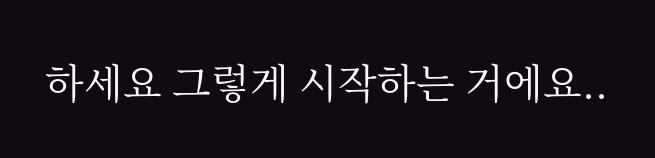하세요 그렇게 시작하는 거에요..